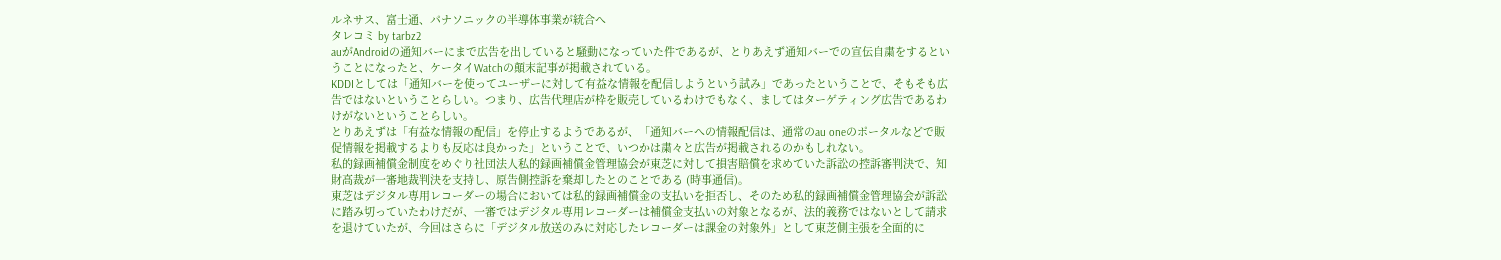ルネサス、富士通、パナソニックの半導体事業が統合へ
タレコミ by tarbz2
auがAndroidの通知バーにまで広告を出していると騒動になっていた件であるが、とりあえず通知バーでの宣伝自粛をするということになったと、ケータイWatchの顛末記事が掲載されている。
KDDIとしては「通知バーを使ってユーザーに対して有益な情報を配信しようという試み」であったということで、そもそも広告ではないということらしい。つまり、広告代理店が枠を販売しているわけでもなく、ましてはターゲティング広告であるわけがないということらしい。
とりあえずは「有益な情報の配信」を停止するようであるが、「通知バーへの情報配信は、通常のau oneのポータルなどで販促情報を掲載するよりも反応は良かった」ということで、いつかは粛々と広告が掲載されるのかもしれない。
私的録画補償金制度をめぐり社団法人私的録画補償金管理協会が東芝に対して損害賠償を求めていた訴訟の控訴審判決で、知財高裁が一審地裁判決を支持し、原告側控訴を棄却したとのことである (時事通信)。
東芝はデジタル専用レコーダーの場合においては私的録画補償金の支払いを拒否し、そのため私的録画補償金管理協会が訴訟に踏み切っていたわけだが、一審ではデジタル専用レコーダーは補償金支払いの対象となるが、法的義務ではないとして請求を退けていたが、今回はさらに「デジタル放送のみに対応したレコーダーは課金の対象外」として東芝側主張を全面的に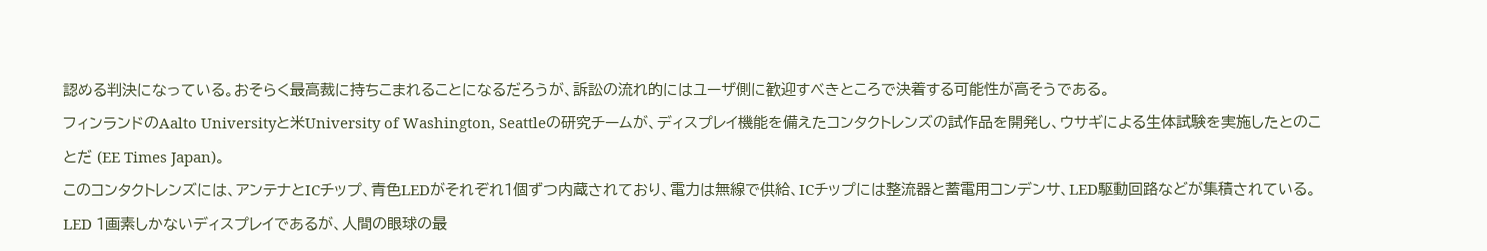認める判決になっている。おそらく最高裁に持ちこまれることになるだろうが、訴訟の流れ的にはユーザ側に歓迎すべきところで決着する可能性が高そうである。
フィンランドのAalto Universityと米University of Washington, Seattleの研究チームが、ディスプレイ機能を備えたコンタクトレンズの試作品を開発し、ウサギによる生体試験を実施したとのことだ (EE Times Japan)。
このコンタクトレンズには、アンテナとICチップ、青色LEDがそれぞれ1個ずつ内蔵されており、電力は無線で供給、ICチップには整流器と蓄電用コンデンサ、LED駆動回路などが集積されている。LED 1画素しかないディスプレイであるが、人間の眼球の最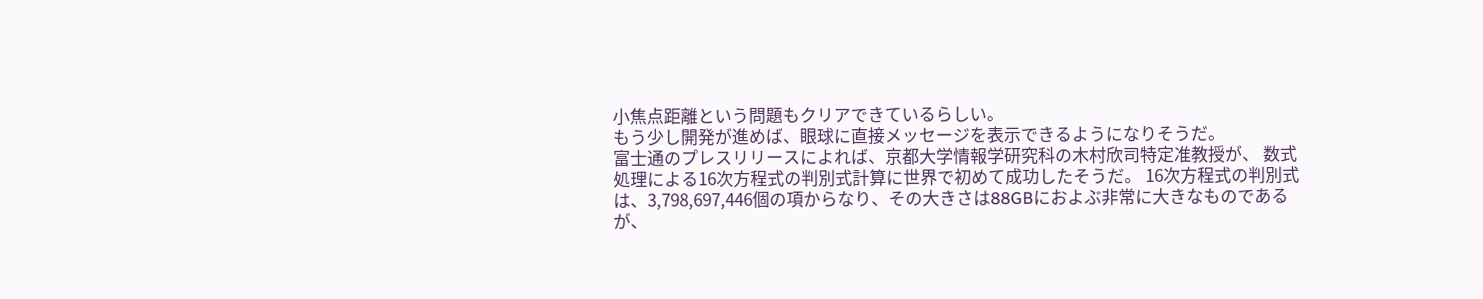小焦点距離という問題もクリアできているらしい。
もう少し開発が進めば、眼球に直接メッセージを表示できるようになりそうだ。
富士通のプレスリリースによれば、京都大学情報学研究科の木村欣司特定准教授が、 数式処理による16次方程式の判別式計算に世界で初めて成功したそうだ。 16次方程式の判別式は、3,798,697,446個の項からなり、その大きさは88GBにおよぶ非常に大きなものであるが、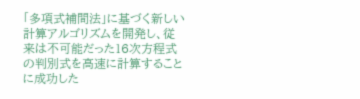「多項式補間法」に基づく新しい計算アルゴリズムを開発し、従来は不可能だった16次方程式の判別式を高速に計算することに成功した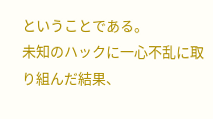ということである。
未知のハックに一心不乱に取り組んだ結果、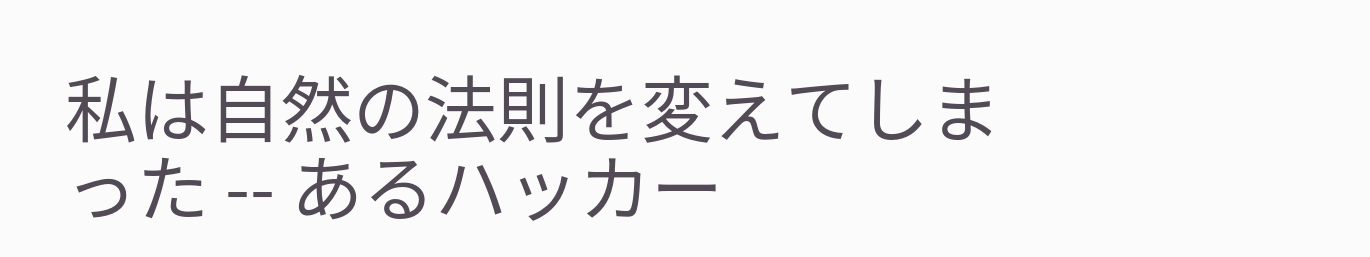私は自然の法則を変えてしまった -- あるハッカー